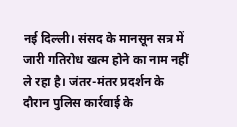नई दिल्ली। संसद के मानसून सत्र में जारी गतिरोध खत्म होने का नाम नहीं ले रहा है। जंतर-मंतर प्रदर्शन के दौरान पुलिस कार्रवाई के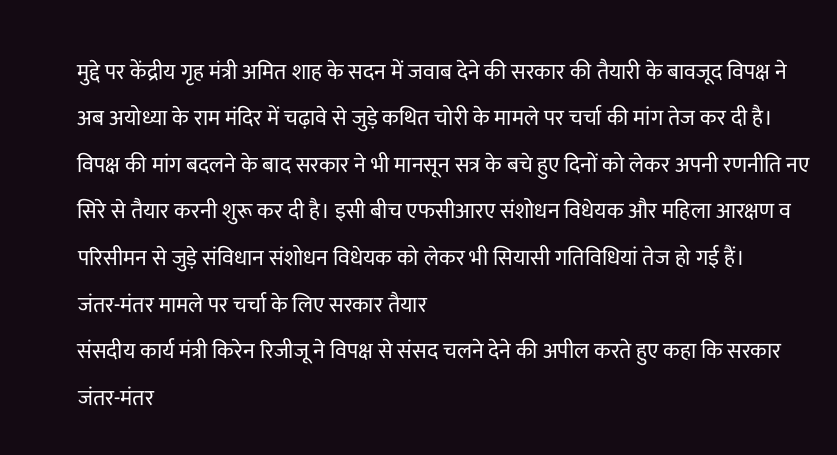मुद्दे पर केंद्रीय गृह मंत्री अमित शाह के सदन में जवाब देने की सरकार की तैयारी के बावजूद विपक्ष ने अब अयोध्या के राम मंदिर में चढ़ावे से जुड़े कथित चोरी के मामले पर चर्चा की मांग तेज कर दी है।
विपक्ष की मांग बदलने के बाद सरकार ने भी मानसून सत्र के बचे हुए दिनों को लेकर अपनी रणनीति नए सिरे से तैयार करनी शुरू कर दी है। इसी बीच एफसीआरए संशोधन विधेयक और महिला आरक्षण व परिसीमन से जुड़े संविधान संशोधन विधेयक को लेकर भी सियासी गतिविधियां तेज हो गई हैं।
जंतर-मंतर मामले पर चर्चा के लिए सरकार तैयार
संसदीय कार्य मंत्री किरेन रिजीजू ने विपक्ष से संसद चलने देने की अपील करते हुए कहा कि सरकार जंतर-मंतर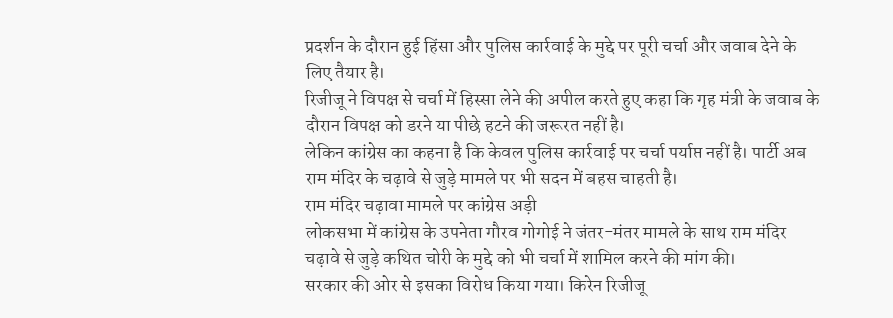प्रदर्शन के दौरान हुई हिंसा और पुलिस कार्रवाई के मुद्दे पर पूरी चर्चा और जवाब देने के लिए तैयार है।
रिजीजू ने विपक्ष से चर्चा में हिस्सा लेने की अपील करते हुए कहा कि गृह मंत्री के जवाब के दौरान विपक्ष को डरने या पीछे हटने की जरूरत नहीं है।
लेकिन कांग्रेस का कहना है कि केवल पुलिस कार्रवाई पर चर्चा पर्याप्त नहीं है। पार्टी अब राम मंदिर के चढ़ावे से जुड़े मामले पर भी सदन में बहस चाहती है।
राम मंदिर चढ़ावा मामले पर कांग्रेस अड़ी
लोकसभा में कांग्रेस के उपनेता गौरव गोगोई ने जंतर-मंतर मामले के साथ राम मंदिर चढ़ावे से जुड़े कथित चोरी के मुद्दे को भी चर्चा में शामिल करने की मांग की।
सरकार की ओर से इसका विरोध किया गया। किरेन रिजीजू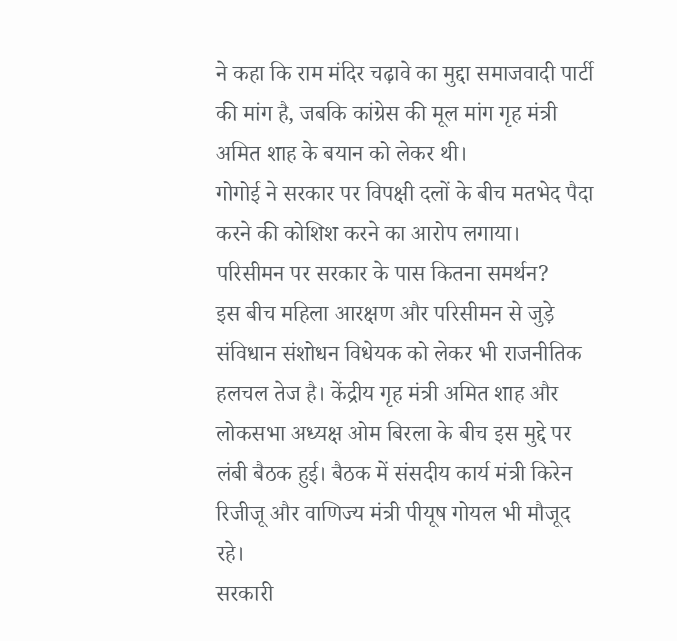ने कहा कि राम मंदिर चढ़ावे का मुद्दा समाजवादी पार्टी की मांग है, जबकि कांग्रेस की मूल मांग गृह मंत्री अमित शाह के बयान को लेकर थी।
गोगोई ने सरकार पर विपक्षी दलों के बीच मतभेद पैदा करने की कोशिश करने का आरोप लगाया।
परिसीमन पर सरकार के पास कितना समर्थन?
इस बीच महिला आरक्षण और परिसीमन से जुड़े संविधान संशोधन विधेयक को लेकर भी राजनीतिक हलचल तेज है। केंद्रीय गृह मंत्री अमित शाह और लोकसभा अध्यक्ष ओम बिरला के बीच इस मुद्दे पर लंबी बैठक हुई। बैठक में संसदीय कार्य मंत्री किरेन रिजीजू और वाणिज्य मंत्री पीयूष गोयल भी मौजूद रहे।
सरकारी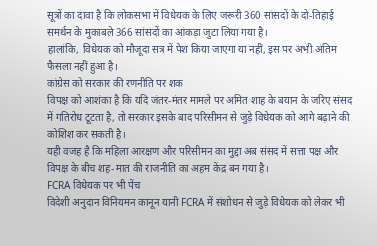सूत्रों का दावा है कि लोकसभा में विधेयक के लिए जरूरी 360 सांसदों के दो-तिहाई समर्थन के मुकाबले 366 सांसदों का आंकड़ा जुटा लिया गया है।
हालांकि, विधेयक को मौजूदा सत्र में पेश किया जाएगा या नहीं, इस पर अभी अंतिम फैसला नहीं हुआ है।
कांग्रेस को सरकार की रणनीति पर शक
विपक्ष को आशंका है कि यदि जंतर-मंतर मामले पर अमित शाह के बयान के जरिए संसद में गतिरोध टूटता है, तो सरकार इसके बाद परिसीमन से जुड़े विधेयक को आगे बढ़ाने की कोशिश कर सकती है।
यही वजह है कि महिला आरक्षण और परिसीमन का मुद्दा अब संसद में सत्ता पक्ष और विपक्ष के बीच शह-मात की राजनीति का अहम केंद्र बन गया है।
FCRA विधेयक पर भी पेंच
विदेशी अनुदान विनियमन कानून यानी FCRA में संशोधन से जुड़े विधेयक को लेकर भी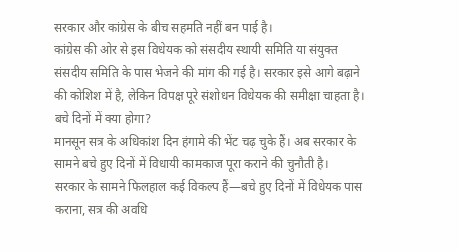सरकार और कांग्रेस के बीच सहमति नहीं बन पाई है।
कांग्रेस की ओर से इस विधेयक को संसदीय स्थायी समिति या संयुक्त संसदीय समिति के पास भेजने की मांग की गई है। सरकार इसे आगे बढ़ाने की कोशिश में है, लेकिन विपक्ष पूरे संशोधन विधेयक की समीक्षा चाहता है।
बचे दिनों में क्या होगा?
मानसून सत्र के अधिकांश दिन हंगामे की भेंट चढ़ चुके हैं। अब सरकार के सामने बचे हुए दिनों में विधायी कामकाज पूरा कराने की चुनौती है।
सरकार के सामने फिलहाल कई विकल्प हैं—बचे हुए दिनों में विधेयक पास कराना, सत्र की अवधि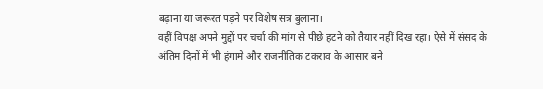बढ़ाना या जरूरत पड़ने पर विशेष सत्र बुलाना।
वहीं विपक्ष अपने मुद्दों पर चर्चा की मांग से पीछे हटने को तैयार नहीं दिख रहा। ऐसे में संसद के अंतिम दिनों में भी हंगामे और राजनीतिक टकराव के आसार बने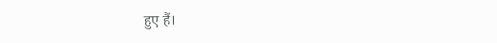हुए हैं।